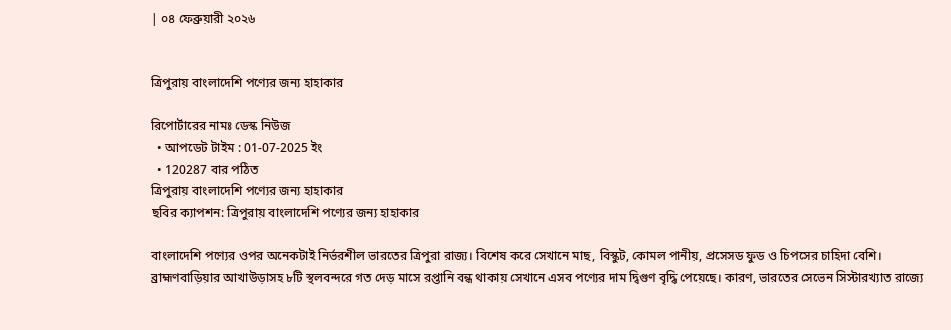| ০৪ ফেব্রুয়ারী ২০২৬


ত্রিপুরায় বাংলাদেশি পণ্যের জন্য হাহাকার

রিপোর্টারের নামঃ ডেস্ক নিউজ
  • আপডেট টাইম : 01-07-2025 ইং
  • 120287 বার পঠিত
ত্রিপুরায় বাংলাদেশি পণ্যের জন্য হাহাকার
ছবির ক্যাপশন: ত্রিপুরায় বাংলাদেশি পণ্যের জন্য হাহাকার

বাংলাদেশি পণ্যের ওপর অনেকটাই নির্ভরশীল ভারতের ত্রিপুরা রাজ্য। বিশেষ করে সেখানে মাছ, বিস্কুট, কোমল পানীয়, প্রসেসড ফুড ও চিপসের চাহিদা বেশি। ব্রাহ্মণবাড়িয়ার আখাউড়াসহ ৮টি স্থলবন্দরে গত দেড় মাসে রপ্তানি বন্ধ থাকায় সেখানে এসব পণ্যের দাম দ্বিগুণ বৃদ্ধি পেয়েছে। কারণ, ভারতের সেভেন সিস্টারখ্যাত রাজ্যে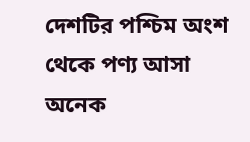দেশটির পশ্চিম অংশ থেকে পণ্য আসা অনেক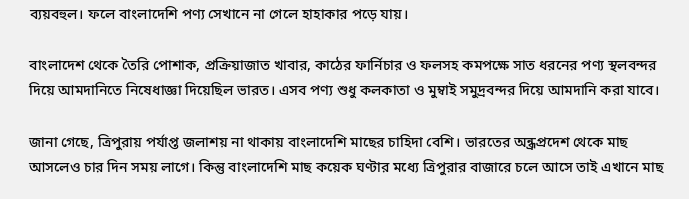ব্যয়বহুল। ফলে বাংলাদেশি পণ্য সেখানে না গেলে হাহাকার পড়ে যায়।

বাংলাদেশ থেকে তৈরি পোশাক, প্রক্রিয়াজাত খাবার, কাঠের ফার্নিচার ও ফলসহ কমপক্ষে সাত ধরনের পণ্য স্থলবন্দর দিয়ে আমদানিতে নিষেধাজ্ঞা দিয়েছিল ভারত। এসব পণ্য শুধু কলকাতা ও মুম্বাই সমুদ্রবন্দর দিয়ে আমদানি করা যাবে।

জানা গেছে, ত্রিপুরায় পর্যাপ্ত জলাশয় না থাকায় বাংলাদেশি মাছের চাহিদা বেশি। ভারতের অন্ধ্রপ্রদেশ থেকে মাছ আসলেও চার দিন সময় লাগে। কিন্তু বাংলাদেশি মাছ কয়েক ঘণ্টার মধ্যে ত্রিপুরার বাজারে চলে আসে তাই এখানে মাছ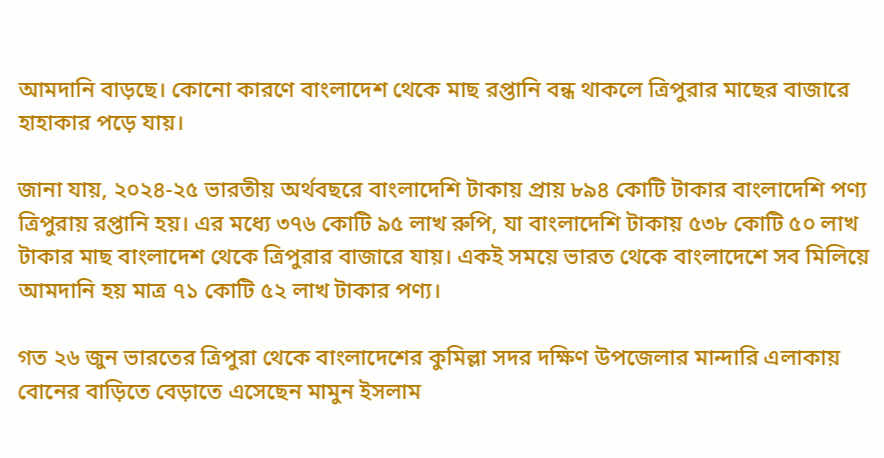আমদানি বাড়ছে। কোনো কারণে বাংলাদেশ থেকে মাছ রপ্তানি বন্ধ থাকলে ত্রিপুরার মাছের বাজারে হাহাকার পড়ে যায়।

জানা যায়, ২০২৪-২৫ ভারতীয় অর্থবছরে বাংলাদেশি টাকায় প্রায় ৮৯৪ কোটি টাকার বাংলাদেশি পণ্য ত্রিপুরায় রপ্তানি হয়। এর মধ্যে ৩৭৬ কোটি ৯৫ লাখ রুপি, যা বাংলাদেশি টাকায় ৫৩৮ কোটি ৫০ লাখ টাকার মাছ বাংলাদেশ থেকে ত্রিপুরার বাজারে যায়। একই সময়ে ভারত থেকে বাংলাদেশে সব মিলিয়ে আমদানি হয় মাত্র ৭১ কোটি ৫২ লাখ টাকার পণ্য।

গত ২৬ জুন ভারতের ত্রিপুরা থেকে বাংলাদেশের কুমিল্লা সদর দক্ষিণ উপজেলার মান্দারি এলাকায় বোনের বাড়িতে বেড়াতে এসেছেন মামুন ইসলাম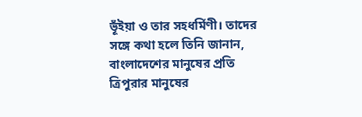ভূঁইয়া ও তার সহধর্মিণী। তাদের সঙ্গে কথা হলে তিনি জানান, বাংলাদেশের মানুষের প্রতি ত্রিপুরার মানুষের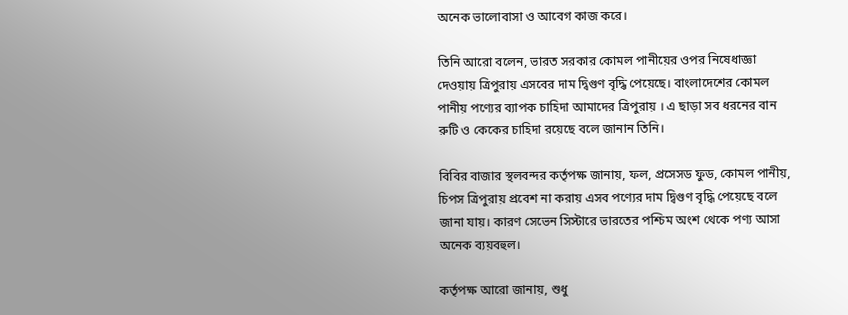অনেক ভালোবাসা ও আবেগ কাজ করে।

তিনি আরো বলেন, ভারত সরকার কোমল পানীয়ের ওপর নিষেধাজ্ঞা দেওয়ায় ত্রিপুরায় এসবের দাম দ্বিগুণ বৃদ্ধি পেয়েছে। বাংলাদেশের কোমল পানীয় পণ্যের ব্যাপক চাহিদা আমাদের ত্রিপুরায় । এ ছাড়া সব ধরনের বান রুটি ও কেকের চাহিদা রয়েছে বলে জানান তিনি।

বিবির বাজার স্থলবন্দর কর্তৃপক্ষ জানায়, ফল, প্রসেসড ফুড, কোমল পানীয়, চিপস ত্রিপুরায় প্রবেশ না করায় এসব পণ্যের দাম দ্বিগুণ বৃদ্ধি পেয়েছে বলে জানা যায়। কারণ সেভেন সিস্টারে ভারতের পশ্চিম অংশ থেকে পণ্য আসা অনেক ব্যয়বহুল।

কর্তৃপক্ষ আরো জানায়, শুধু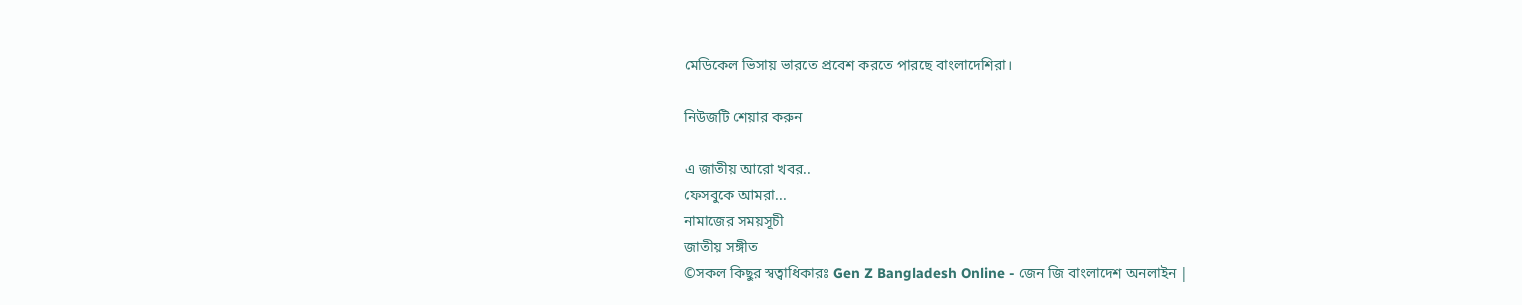মেডিকেল ভিসায় ভারতে প্রবেশ করতে পারছে বাংলাদেশিরা।

নিউজটি শেয়ার করুন

এ জাতীয় আরো খবর..
ফেসবুকে আমরা...
নামাজের সময়সূচী
জাতীয় সঙ্গীত
©সকল কিছুর স্বত্বাধিকারঃ Gen Z Bangladesh Online - জেন জি বাংলাদেশ অনলাইন |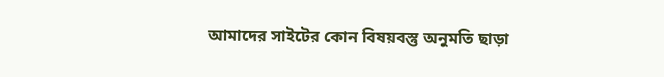আমাদের সাইটের কোন বিষয়বস্তু অনুমতি ছাড়া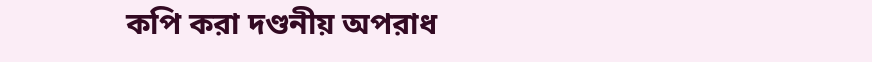কপি করা দণ্ডনীয় অপরাধ